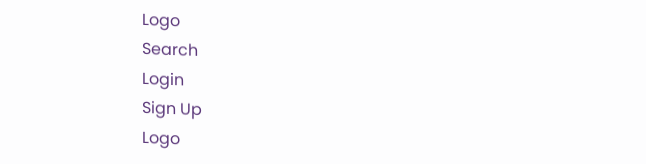Logo
Search
Login
Sign Up
Logo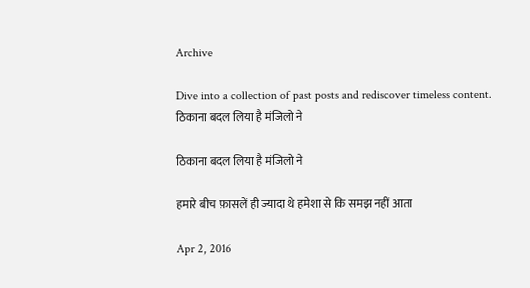Archive

Dive into a collection of past posts and rediscover timeless content.
ठिकाना बदल लिया है मंजिलो ने

ठिकाना बदल लिया है मंजिलो ने

हमारे बीच फ़ासलें ही ज्यादा थे हमेशा से कि समझ नहीं आता

Apr 2, 2016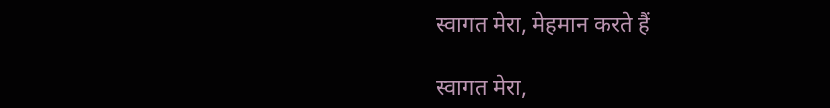स्वागत मेरा, मेहमान करते हैं

स्वागत मेरा,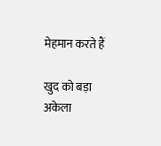मेहमान करते हैं

खुद को बड़ा अकेला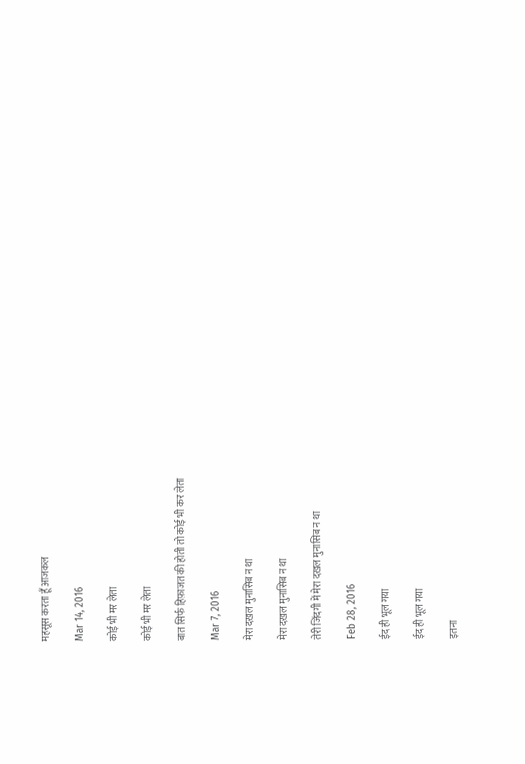महसूस करता हूँ आजकल

Mar 14, 2016

कोई भी मर लेता

कोई भी मर लेता

बात सिर्फ हिफ़ाजत की होती तो कोई भी कर लेता

Mar 7, 2016

मेरा दख़ल मुनासिब न था

मेरा दख़ल मुनासिब न था

तेरी जिंदगी में मेरा दख़ल मुनासिब न था

Feb 28, 2016

ईद ही भूल गया

ईद ही भूल गया

इतना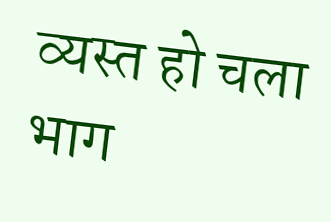व्यस्त हो चला भाग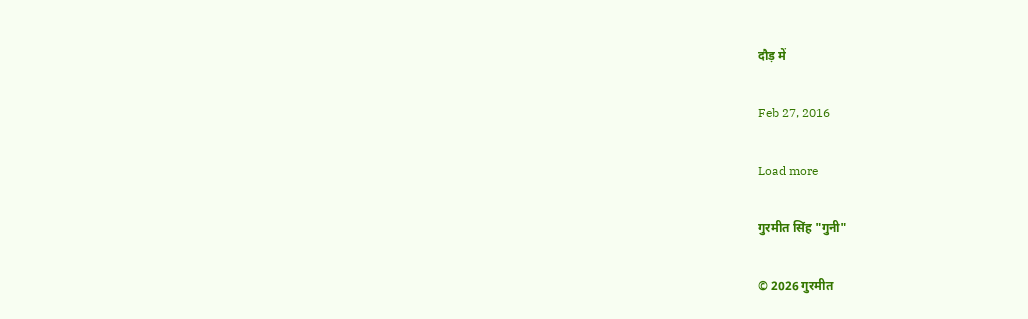दौड़ में

Feb 27, 2016

Load more

गुरमीत सिंह "गुनी"

© 2026 गुरमीत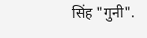सिंह "गुनी".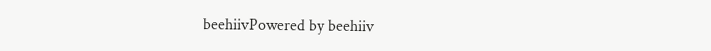beehiivPowered by beehiiv